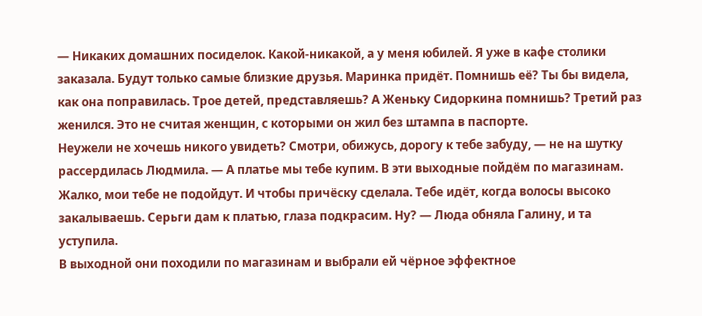— Никаких домашних посиделок. Какой-никакой, а у меня юбилей. Я уже в кафе столики заказала. Будут только самые близкие друзья. Маринка придёт. Помнишь её? Ты бы видела, как она поправилась. Трое детей, представляешь? А Женьку Сидоркина помнишь? Третий раз женился. Это не считая женщин, с которыми он жил без штампа в паспорте.
Неужели не хочешь никого увидеть? Смотри, обижусь, дорогу к тебе забуду, — не на шутку рассердилась Людмила. — А платье мы тебе купим. В эти выходные пойдём по магазинам. Жалко, мои тебе не подойдут. И чтобы причёску сделала. Тебе идёт, когда волосы высоко закалываешь. Серьги дам к платью, глаза подкрасим. Ну? — Люда обняла Галину, и та уступила.
В выходной они походили по магазинам и выбрали ей чёрное эффектное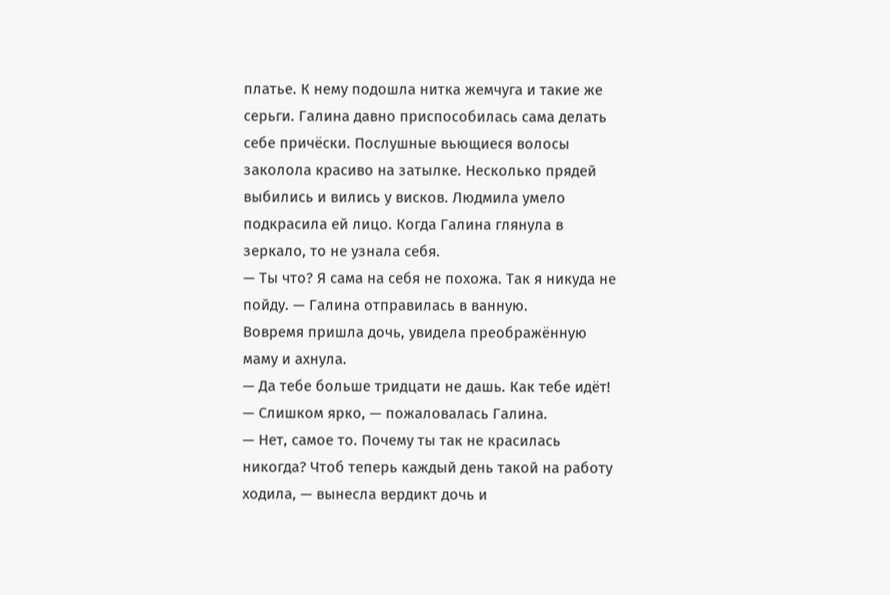платье. К нему подошла нитка жемчуга и такие же серьги. Галина давно приспособилась сама делать себе причёски. Послушные вьющиеся волосы заколола красиво на затылке. Несколько прядей выбились и вились у висков. Людмила умело подкрасила ей лицо. Когда Галина глянула в зеркало, то не узнала себя.
— Ты что? Я сама на себя не похожа. Так я никуда не пойду. — Галина отправилась в ванную.
Вовремя пришла дочь, увидела преображённую маму и ахнула.
— Да тебе больше тридцати не дашь. Как тебе идёт!
— Слишком ярко, — пожаловалась Галина.
— Нет, самое то. Почему ты так не красилась никогда? Чтоб теперь каждый день такой на работу ходила, — вынесла вердикт дочь и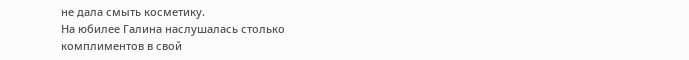не дала смыть косметику.
На юбилее Галина наслушалась столько комплиментов в свой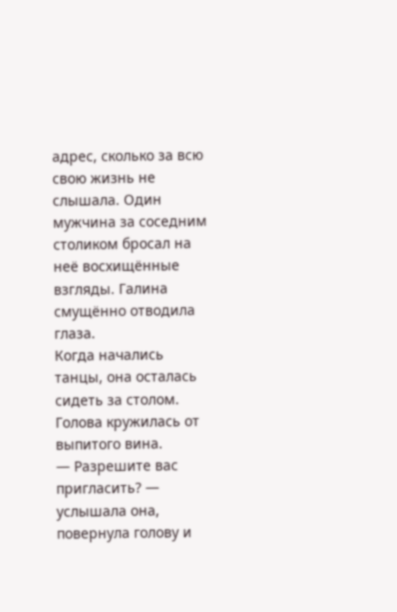адрес, сколько за всю свою жизнь не слышала. Один мужчина за соседним столиком бросал на неё восхищённые взгляды. Галина смущённо отводила глаза.
Когда начались танцы, она осталась сидеть за столом. Голова кружилась от выпитого вина.
— Разрешите вас пригласить? — услышала она, повернула голову и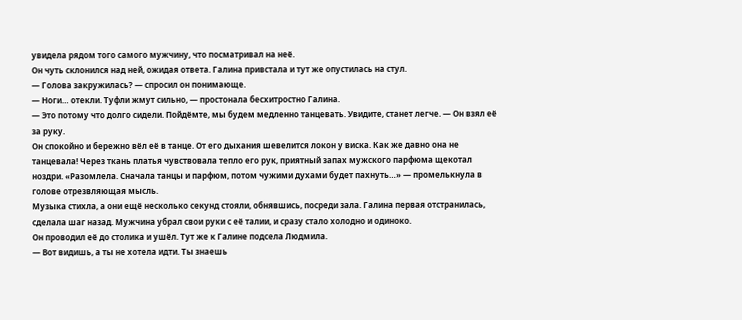увидела рядом того самого мужчину, что посматривал на неё.
Он чуть склонился над ней, ожидая ответа. Галина привстала и тут же опустилась на стул.
— Голова закружилась? — спросил он понимающе.
— Ноги… отекли. Туфли жмут сильно, — простонала бесхитростно Галина.
— Это потому что долго сидели. Пойдёмте, мы будем медленно танцевать. Увидите, станет легче. — Он взял её за руку.
Он спокойно и бережно вёл её в танце. От его дыхания шевелится локон у виска. Как же давно она не танцевала! Через ткань платья чувствовала тепло его рук, приятный запах мужского парфюма щекотал ноздри. «Разомлела. Сначала танцы и парфюм, потом чужими духами будет пахнуть…» — промелькнула в голове отрезвляющая мысль.
Музыка стихла, а они ещё несколько секунд стояли, обнявшись, посреди зала. Галина первая отстранилась, сделала шаг назад. Мужчина убрал свои руки с её талии, и сразу стало холодно и одиноко.
Он проводил её до столика и ушёл. Тут же к Галине подсела Людмила.
— Вот видишь, а ты не хотела идти. Ты знаешь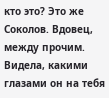кто это? Это же Соколов. Вдовец, между прочим. Видела, какими глазами он на тебя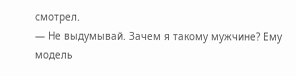смотрел.
— Не выдумывай. Зачем я такому мужчине? Ему модель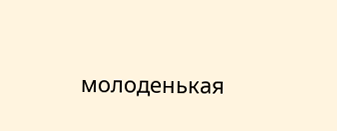молоденькая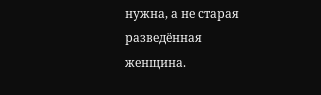нужна, а не старая разведённая женщина.